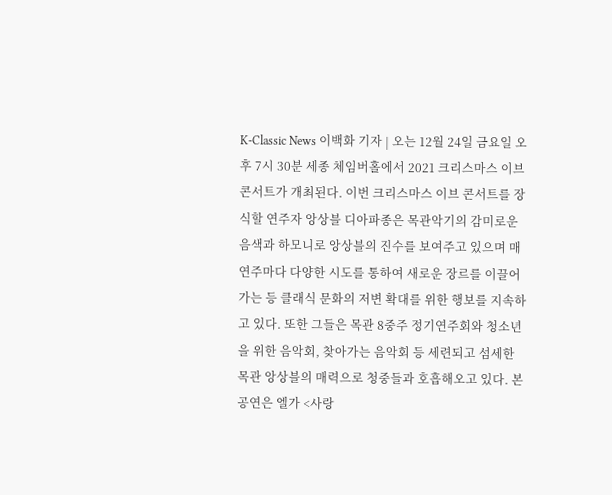K-Classic News 이백화 기자 | 오는 12월 24일 금요일 오후 7시 30분 세종 체임버홀에서 2021 크리스마스 이브 콘서트가 개최된다. 이번 크리스마스 이브 콘서트를 장식할 연주자 앙상블 디아파종은 목관악기의 감미로운 음색과 하모니로 앙상블의 진수를 보여주고 있으며 매 연주마다 다양한 시도를 통하여 새로운 장르를 이끌어가는 등 클래식 문화의 저변 확대를 위한 행보를 지속하고 있다. 또한 그들은 목관 8중주 정기연주회와 청소년을 위한 음악회, 찾아가는 음악회 등 세련되고 섬세한 목관 앙상블의 매력으로 청중들과 호흡해오고 있다. 본 공연은 엘가 <사랑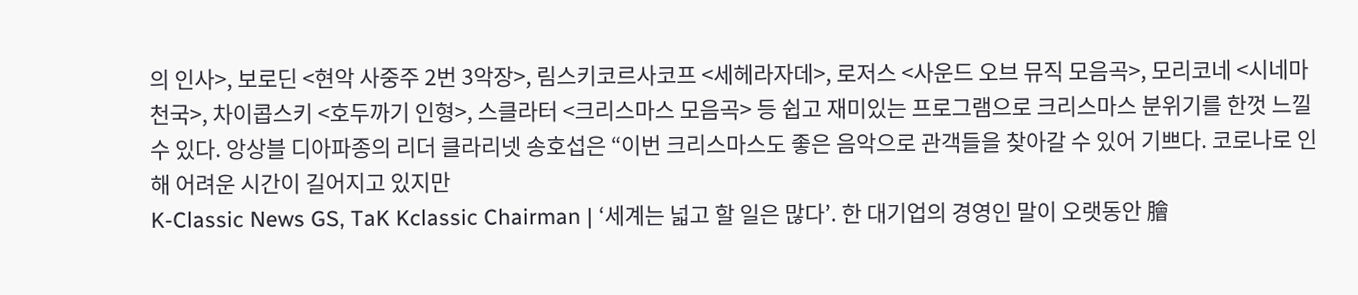의 인사>, 보로딘 <현악 사중주 2번 3악장>, 림스키코르사코프 <세헤라자데>, 로저스 <사운드 오브 뮤직 모음곡>, 모리코네 <시네마 천국>, 차이콥스키 <호두까기 인형>, 스클라터 <크리스마스 모음곡> 등 쉽고 재미있는 프로그램으로 크리스마스 분위기를 한껏 느낄 수 있다. 앙상블 디아파종의 리더 클라리넷 송호섭은 “이번 크리스마스도 좋은 음악으로 관객들을 찾아갈 수 있어 기쁘다. 코로나로 인해 어려운 시간이 길어지고 있지만
K-Classic News GS, TaK Kclassic Chairman | ‘세계는 넓고 할 일은 많다’. 한 대기업의 경영인 말이 오랫동안 膾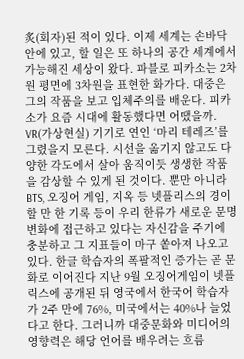炙(회자)된 적이 있다. 이제 세계는 손바닥 안에 있고, 할 일은 또 하나의 공간 세계에서 가능해진 세상이 왔다. 파블로 피카소는 2차원 평면에 3차원을 표현한 화가다. 대중은 그의 작품을 보고 입체주의를 배운다. 피카소가 요즘 시대에 활동했다면 어땠을까. VR(가상현실) 기기로 연인 ‘마리 테레즈’를 그렸을지 모른다. 시선을 옮기지 않고도 다양한 각도에서 살아 움직이듯 생생한 작품을 감상할 수 있게 된 것이다. 뿐만 아니라 BTS, 오징어 게임, 지옥 등 넷플리스의 경이할 만 한 기록 등이 우리 한류가 새로운 문명 변화에 접근하고 있다는 자신감을 주기에 충분하고 그 지표들이 마구 쏱아져 나오고 있다. 한글 학습자의 폭팔적인 증가는 곧 문화로 이어진다 지난 9월 오징어게임이 넷플릭스에 공개된 뒤 영국에서 한국어 학습자가 2주 만에 76%, 미국에서는 40%나 늘었다고 한다. 그러니까 대중문화와 미디어의 영향력은 해당 언어를 배우려는 흐름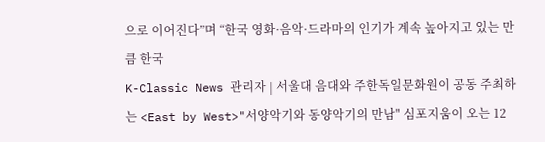으로 이어진다”며 “한국 영화·음악·드라마의 인기가 계속 높아지고 있는 만큼 한국
K-Classic News 관리자 | 서울대 음대와 주한독일문화원이 공동 주최하는 <East by West>"서양악기와 동양악기의 만남" 심포지움이 오는 12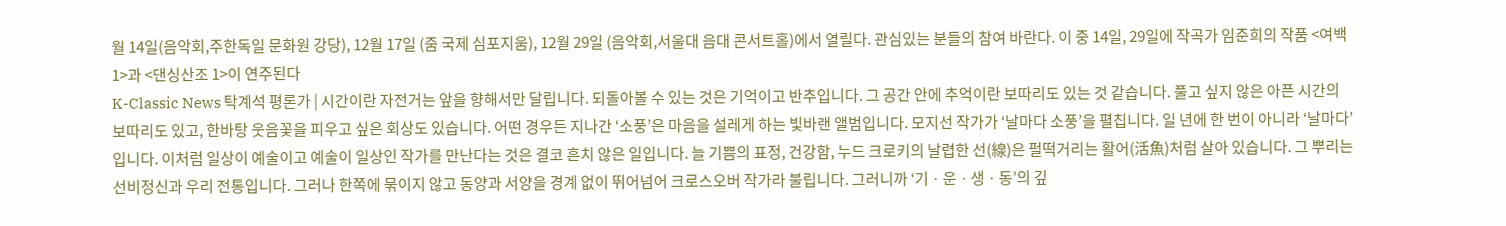월 14일(음악회,주한독일 문화원 강당), 12월 17일 (줌 국제 심포지움), 12월 29일 (음악회,서울대 음대 콘서트홀)에서 열릴다. 관심있는 분들의 참여 바란다. 이 중 14일, 29일에 작곡가 임준희의 작품 <여백 1>과 <댄싱산조 1>이 연주된다
K-Classic News 탁계석 평론가 | 시간이란 자전거는 앞을 향해서만 달립니다. 되돌아볼 수 있는 것은 기억이고 반추입니다. 그 공간 안에 추억이란 보따리도 있는 것 같습니다. 풀고 싶지 않은 아픈 시간의 보따리도 있고, 한바탕 웃음꽃을 피우고 싶은 회상도 있습니다. 어떤 경우든 지나간 ‘소풍’은 마음을 설레게 하는 빛바랜 앨범입니다. 모지선 작가가 ‘날마다 소풍’을 펼칩니다. 일 년에 한 번이 아니라 ‘날마다’입니다. 이처럼 일상이 예술이고 예술이 일상인 작가를 만난다는 것은 결코 흔치 않은 일입니다. 늘 기쁨의 표정, 건강함, 누드 크로키의 날렵한 선(線)은 펄떡거리는 활어(活魚)처럼 살아 있습니다. 그 뿌리는 선비정신과 우리 전통입니다. 그러나 한쪽에 묶이지 않고 동양과 서양을 경계 없이 뛰어넘어 크로스오버 작가라 불립니다. 그러니까 ‘기ㆍ운ㆍ생ㆍ동’의 깊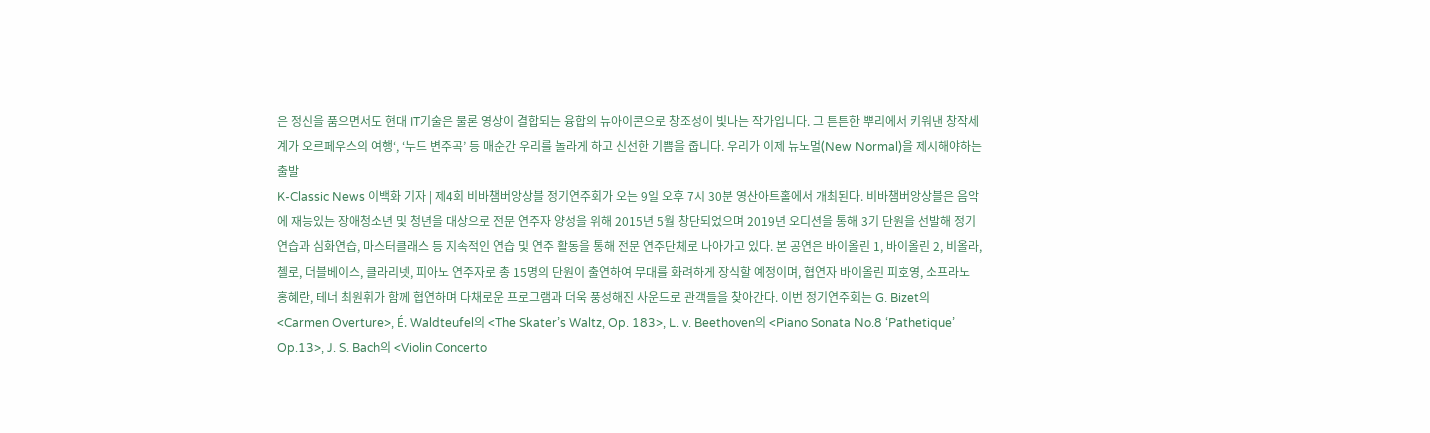은 정신을 품으면서도 현대 IT기술은 물론 영상이 결합되는 융합의 뉴아이콘으로 창조성이 빛나는 작가입니다. 그 튼튼한 뿌리에서 키워낸 창작세계가 오르페우스의 여행‘, ‘누드 변주곡’ 등 매순간 우리를 놀라게 하고 신선한 기쁨을 줍니다. 우리가 이제 뉴노멀(New Normal)을 제시해야하는 출발
K-Classic News 이백화 기자 | 제4회 비바챔버앙상블 정기연주회가 오는 9일 오후 7시 30분 영산아트홀에서 개최된다. 비바챔버앙상블은 음악에 재능있는 장애청소년 및 청년을 대상으로 전문 연주자 양성을 위해 2015년 5월 창단되었으며 2019년 오디션을 통해 3기 단원을 선발해 정기연습과 심화연습, 마스터클래스 등 지속적인 연습 및 연주 활동을 통해 전문 연주단체로 나아가고 있다. 본 공연은 바이올린 1, 바이올린 2, 비올라, 첼로, 더블베이스, 클라리넷, 피아노 연주자로 총 15명의 단원이 출연하여 무대를 화려하게 장식할 예정이며, 협연자 바이올린 피호영, 소프라노 홍혜란, 테너 최원휘가 함께 협연하며 다채로운 프로그램과 더욱 풍성해진 사운드로 관객들을 찾아간다. 이번 정기연주회는 G. Bizet의 <Carmen Overture>, É. Waldteufel의 <The Skater’s Waltz, Op. 183>, L. v. Beethoven의 <Piano Sonata No.8 ‘Pathetique’ Op.13>, J. S. Bach의 <Violin Concerto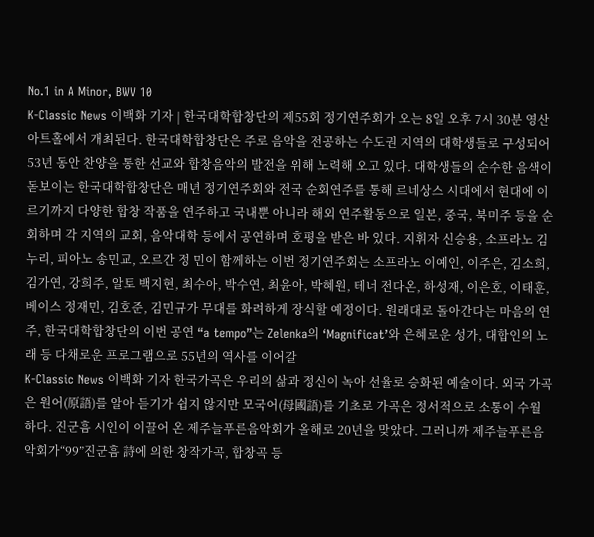No.1 in A Minor, BWV 10
K-Classic News 이백화 기자 | 한국대학합창단의 제55회 정기연주회가 오는 8일 오후 7시 30분 영산아트홀에서 개최된다. 한국대학합창단은 주로 음악을 전공하는 수도권 지역의 대학생들로 구성되어 53년 동안 찬양을 통한 선교와 합창음악의 발전을 위해 노력해 오고 있다. 대학생들의 순수한 음색이 돋보이는 한국대학합창단은 매년 정기연주회와 전국 순회연주를 통해 르네상스 시대에서 현대에 이르기까지 다양한 합창 작품을 연주하고 국내뿐 아니라 해외 연주활동으로 일본, 중국, 북미주 등을 순회하며 각 지역의 교회, 음악대학 등에서 공연하며 호평을 받은 바 있다. 지휘자 신승용, 소프라노 김누리, 피아노 송민교, 오르간 정 민이 함께하는 이번 정기연주회는 소프라노 이예인, 이주은, 김소희, 김가연, 강희주, 알토 백지현, 최수아, 박수연, 최윤아, 박혜원, 테너 전다온, 하성재, 이은호, 이태훈, 베이스 정재민, 김호준, 김민규가 무대를 화려하게 장식할 예정이다. 원래대로 돌아간다는 마음의 연주, 한국대학합창단의 이번 공연 “a tempo”는 Zelenka의 ‘Magnificat’와 은혜로운 성가, 대합인의 노래 등 다채로운 프로그램으로 55년의 역사를 이어갈
K-Classic News 이백화 기자 한국가곡은 우리의 삶과 정신이 녹아 선율로 승화된 예술이다. 외국 가곡은 원어(原語)를 알아 듣기가 쉽지 않지만 모국어(母國語)를 기초로 가곡은 정서적으로 소통이 수월하다. 진군흠 시인이 이끌어 온 제주늘푸른음악회가 올해로 20년을 맞았다. 그러니까 제주늘푸른음악회가“99”진군흠 詩에 의한 창작가곡, 합창곡 등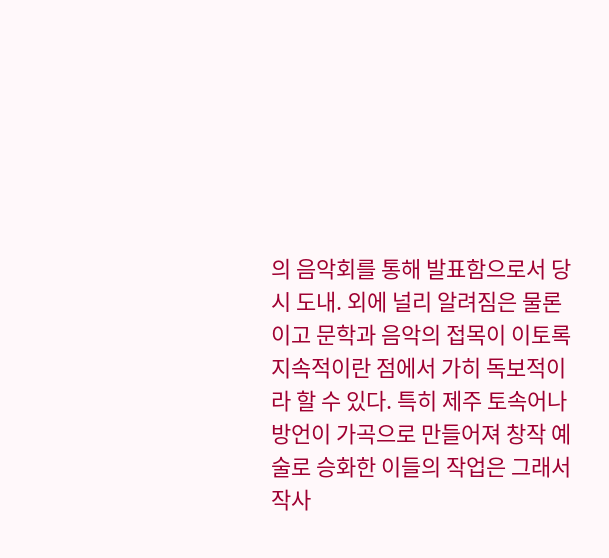의 음악회를 통해 발표함으로서 당시 도내. 외에 널리 알려짐은 물론이고 문학과 음악의 접목이 이토록 지속적이란 점에서 가히 독보적이라 할 수 있다. 특히 제주 토속어나 방언이 가곡으로 만들어져 창작 예술로 승화한 이들의 작업은 그래서 작사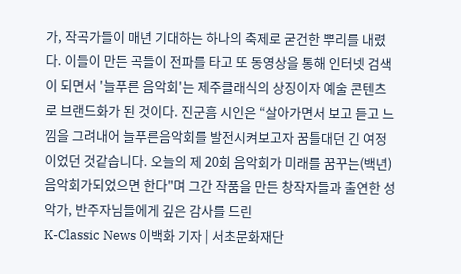가, 작곡가들이 매년 기대하는 하나의 축제로 굳건한 뿌리를 내렸다. 이들이 만든 곡들이 전파를 타고 또 동영상을 통해 인터넷 검색이 되면서 '늘푸른 음악회'는 제주클래식의 상징이자 예술 콘텐츠로 브랜드화가 된 것이다. 진군흠 시인은 “살아가면서 보고 듣고 느낌을 그려내어 늘푸른음악회를 발전시켜보고자 꿈틀대던 긴 여정이었던 것같습니다. 오늘의 제 20회 음악회가 미래를 꿈꾸는(백년) 음악회가되었으면 한다"며 그간 작품을 만든 창작자들과 출연한 성악가, 반주자님들에게 깊은 감사를 드린
K-Classic News 이백화 기자 | 서초문화재단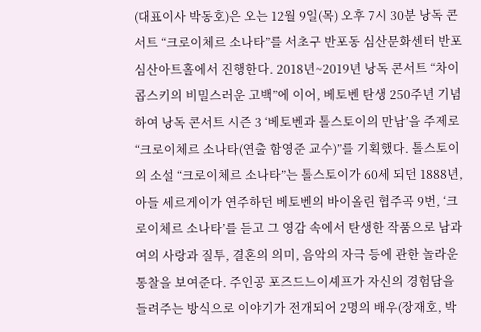(대표이사 박동호)은 오는 12월 9일(목) 오후 7시 30분 낭독 콘서트 “크로이체르 소나타”를 서초구 반포동 심산문화센터 반포심산아트홀에서 진행한다. 2018년~2019년 낭독 콘서트 “차이콥스키의 비밀스러운 고백”에 이어, 베토벤 탄생 250주년 기념하여 낭독 콘서트 시즌 3 ‘베토벤과 톨스토이의 만남’을 주제로 “크로이체르 소나타(연출 함영준 교수)”를 기획했다. 톨스토이의 소설 “크로이체르 소나타”는 톨스토이가 60세 되던 1888년, 아들 세르게이가 연주하던 베토벤의 바이올린 협주곡 9번, ‘크로이체르 소나타’를 듣고 그 영감 속에서 탄생한 작품으로 남과 여의 사랑과 질투, 결혼의 의미, 음악의 자극 등에 관한 놀라운 통찰을 보여준다. 주인공 포즈드느이셰프가 자신의 경험담을 들려주는 방식으로 이야기가 전개되어 2명의 배우(장재호, 박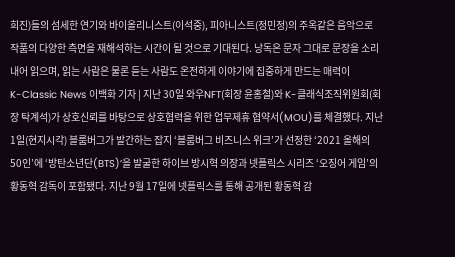희진)들의 섬세한 연기와 바이올리니스트(이석중), 피아니스트(정민정)의 주옥같은 음악으로 작품의 다양한 측면을 재해석하는 시간이 될 것으로 기대된다. 낭독은 문자 그대로 문장을 소리 내어 읽으며, 읽는 사람은 물론 듣는 사람도 온전하게 이야기에 집중하게 만드는 매력이
K-Classic News 이백화 기자 | 지난 30일 와우NFT(회장 윤홍철)와 K-클래식조직위원회(회장 탁계석)가 상호신뢰를 바탕으로 상호협력을 위한 업무제휴 협약서(MOU)를 체결했다. 지난 1일(현지시각) 블룸버그가 발간하는 잡지 ‘블룸버그 비즈니스 위크’가 선정한 ‘2021 올해의 50인’에 ‘방탄소년단(BTS)’을 발굴한 하이브 방시혁 의장과 넷플릭스 시리즈 ‘오징어 게임’의 황동혁 감독이 포함됐다. 지난 9월 17일에 넷플릭스를 통해 공개된 황동혁 감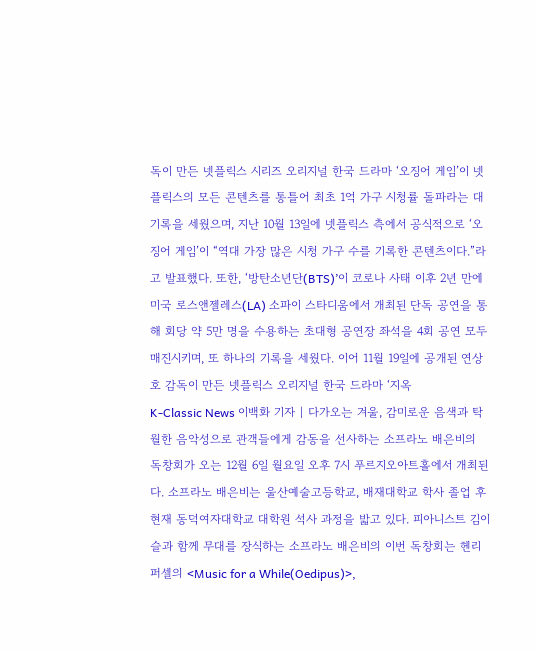독이 만든 넷플릭스 시리즈 오리지널 한국 드라마 ‘오징어 게임’이 넷플릭스의 모든 콘텐츠를 통틀어 최초 1억 가구 시청률 돌파라는 대기록을 세웠으며, 지난 10월 13일에 넷플릭스 측에서 공식적으로 ‘오징어 게임’이 “역대 가장 많은 시청 가구 수를 기록한 콘텐츠이다.”라고 발표했다. 또한, ‘방탄소년단(BTS)’이 코로나 사태 이후 2년 만에 미국 로스앤젤레스(LA) 소파이 스타디움에서 개최된 단독 공연을 통해 회당 약 5만 명을 수용하는 초대형 공연장 좌석을 4회 공연 모두 매진시키며, 또 하나의 기록을 세웠다. 이어 11월 19일에 공개된 연상호 감독이 만든 넷플릭스 오리지널 한국 드라마 ‘지옥
K-Classic News 이백화 기자 | 다가오는 겨울, 감미로운 음색과 탁월한 음악성으로 관객들에게 감동을 선사하는 소프라노 배은비의 독창회가 오는 12월 6일 월요일 오후 7시 푸르지오아트홀에서 개최된다. 소프라노 배은비는 울산예술고등학교, 배재대학교 학사 졸업 후 현재 동덕여자대학교 대학원 석사 과정을 밟고 있다. 피아니스트 김이슬과 함께 무대를 장식하는 소프라노 배은비의 이번 독창회는 헨리 퍼셀의 <Music for a While(Oedipus)>,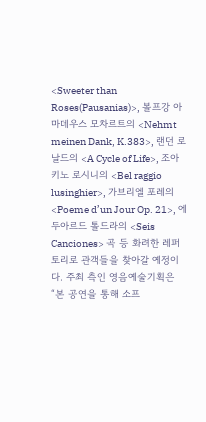<Sweeter than Roses(Pausanias)>, 볼프강 아마데우스 모차르트의 <Nehmt meinen Dank, K.383>, 랜던 로날드의 <A Cycle of Life>, 조아키노 로시니의 <Bel raggio lusinghier>, 가브리엘 포레의 <Poeme d’un Jour Op. 21>, 에두아르드 톨드라의 <Seis Canciones> 곡 등 화려한 레퍼토리로 관객들을 찾아갈 예정이다. 주최 측인 영음예술기획은 “본 공연을 통해 소프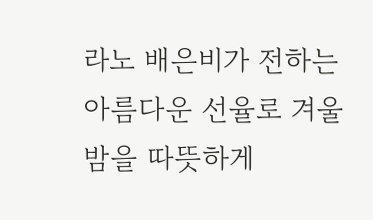라노 배은비가 전하는 아름다운 선율로 겨울밤을 따뜻하게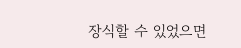장식할 수 있었으면